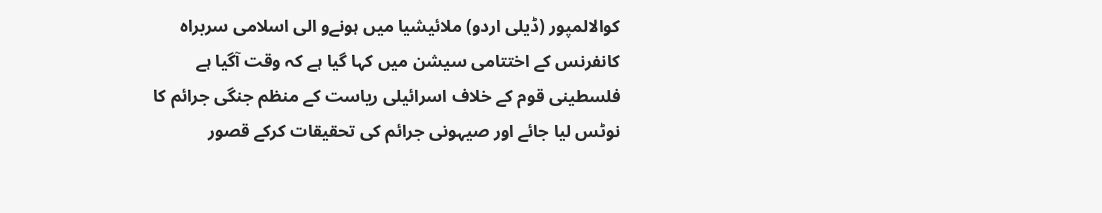کوالالمپور (ڈیلی اردو) ملائیشیا میں ہونےو الی اسلامی سربراہ کانفرنس کے اختتامی سیشن میں کہا گیا ہے کہ وقت آگیا ہے فلسطینی قوم کے خلاف اسرائیلی ریاست کے منظم جنگی جرائم کا نوٹس لیا جائے اور صیہونی جرائم کی تحقیقات کرکے قصور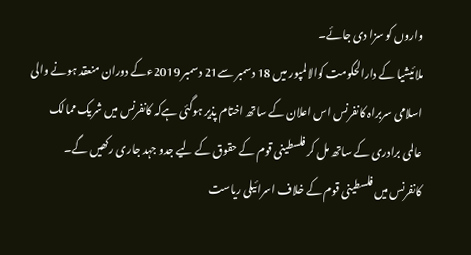واروں کو سزا دی جائے۔
ملائیشیا کے دارالحکومت کوالالمپور میں 18 دسمبر سے21 دسمبر 2019ءکے دوران منعقد ہونے والی اسلامی سربراہ کانفرنس اس اعلان کے ساتھ اختام پذیر ہوگئی ہےکہ کانفرنس میں شریک ممالک عالمی برادری کے ساتھ مل کر فلسطینی قوم کے حقوق کے لیے جدو جہد جاری رکھیں گے۔ کانفرنس میں فلسطینی قوم کے خلاف اسرائیلی ریاست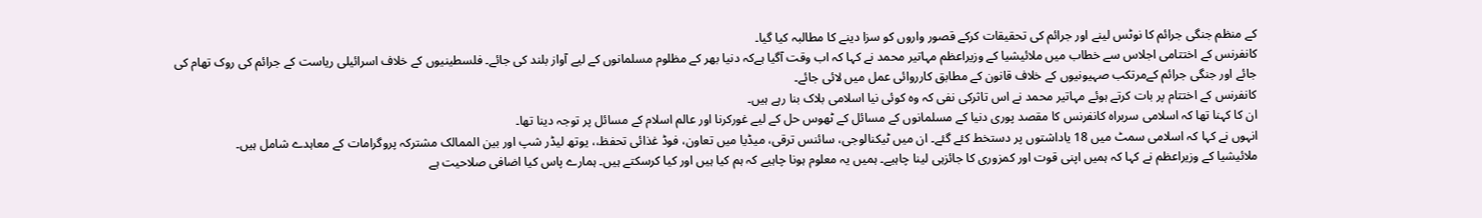کے منظم جنگی جرائم کا نوٹس لینے اور جرائم کی تحقیقات کرکے قصور واروں کو سزا دینے کا مطالبہ کیا گیا۔
کانفرنس کے اختتامی اجلاس سے خطاب میں ملائیشیا کے وزیراعظم مہاتیر محمد نے کہا کہ اب وقت آگیا ہےکہ دنیا بھر کے مظلوم مسلمانوں کے لیے آواز بلند کی جائے۔ فلسطینیوں کے خلاف اسرائیلی ریاست کے جرائم کی روک تھام کی جائے اور جنگی جرائم کےمرتکب صہیونیوں کے خلاف قانون کے مطابق کارروائی عمل میں لائی جائے۔
کانفرنس کے اختتام پر بات کرتے ہوئے مہاتیر محمد نے اس تاثرکی نفی کہ وہ کوئی نیا اسلامی بلاک بنا رہے ہیں۔
ان کا کہنا تھا کہ اسلامی سربراہ کانفرنس کا مقصد پوری دنیا کے مسلمانوں کے مسائل کے ٹھوس حل کے لیے غورکرنا اور عالم اسلام کے مسائل پر توجہ دینا تھا۔
انہوں نے کہا کہ اسلامی سمٹ میں 18 یاداشتوں پر دستخط کئے گئے۔ ان میں ٹیکنالوجی، سائنس ترقی، میڈیا میں تعاون، فوڈ غذائی تحفظ،، یوتھ لیڈر شپ اور بین الممالک مشترکہ پروگرامات کے معاہدے شامل ہیں۔
ملائیشیا کے وزیراعظم نے کہا کہ ہمیں اپنی قوت اور کمزوری کا جائزہی لینا چاہیے۔ ہمیں یہ معلوم ہونا چاہیے کہ ہم کیا ہیں اور کیا کرسکتے ہیں۔ ہمارے پاس کیا اضافی صلاحیت ہے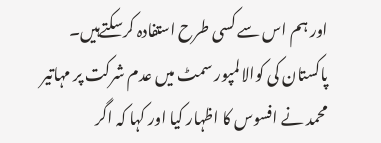اور ہم اس سے کسی طرح استفادہ کرسکتےہیں۔
پاکستان کی کوالالمپور سمٹ میں عدم شرکت پر مہاتیر محمد نے افسوس کا اظہار کیا اور کہا کہ اگر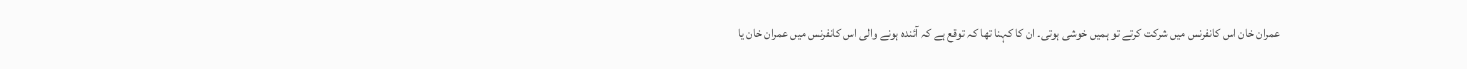عمران خان اس کانفرنس میں شرکت کرتے تو ہمیں خوشی ہوتی۔ ان کا کہنا تھا کہ توقع ہے کہ آئندہ ہونے والی اس کانفرنس میں عمران خان یا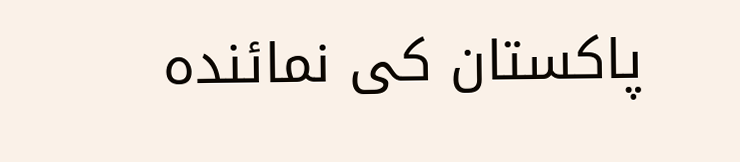پاکستان کی نمائندہ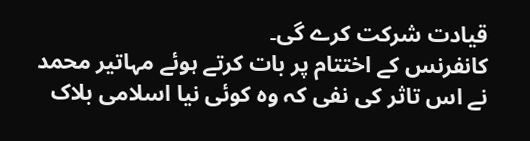قیادت شرکت کرے گی۔
کانفرنس کے اختتام پر بات کرتے ہوئے مہاتیر محمد نے اس تاثر کی نفی کہ وہ کوئی نیا اسلامی بلاک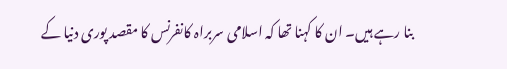بنا رہے ہیں۔ ان کا کہنا تھا کہ اسلامی سربراہ کانفرنس کا مقصد پوری دنیا کے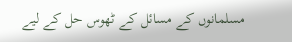مسلمانوں کے مسائل کے ٹھوس حل کے لیے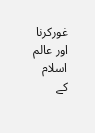غورکرنا اور عالم اسلام کے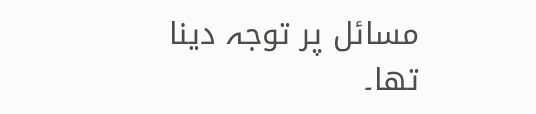مسائل پر توجہ دینا تھا۔